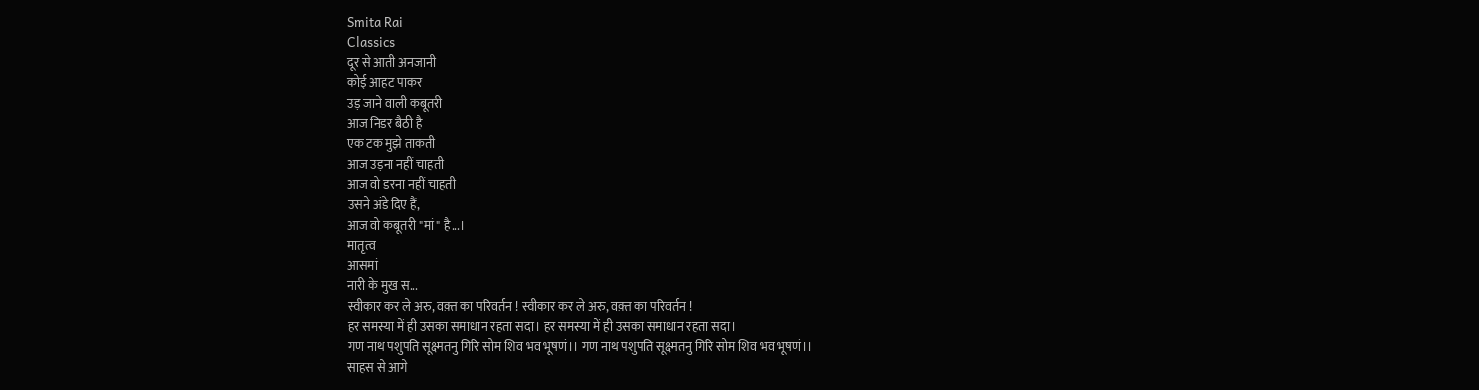Smita Rai
Classics
दूर से आती अनजानी
कोई आहट पाकर
उड़ जाने वाली कबूतरी
आज निडर बैठी है
एक टक मुझे ताकती
आज उड़ना नहीं चाहती
आज वो डरना नहीं चाहती
उसने अंडे दिए हैं,
आज वो कबूतरी "मां" है...।
मातृत्व
आसमां
नारी के मुख स...
स्वीकार कर ले अरु, वक़्त का परिवर्तन ! स्वीकार कर ले अरु, वक़्त का परिवर्तन !
हर समस्या में ही उसका समाधान रहता सदा। हर समस्या में ही उसका समाधान रहता सदा।
गण नाथ पशुपति सूक्ष्मतनु गिरि सोम शिव भव भूषणं।। गण नाथ पशुपति सूक्ष्मतनु गिरि सोम शिव भव भूषणं।।
साहस से आगे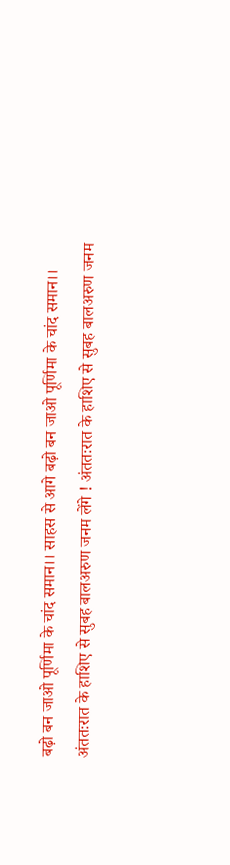बढ़ो बन जाओ पूर्णिमा के चांद समान।। साहस से आगे बढ़ो बन जाओ पूर्णिमा के चांद समान।।
अंततःरात के हाशिए से सुबह बालअरुण जनम लेंगे ! अंततःरात के हाशिए से सुबह बालअरुण जनम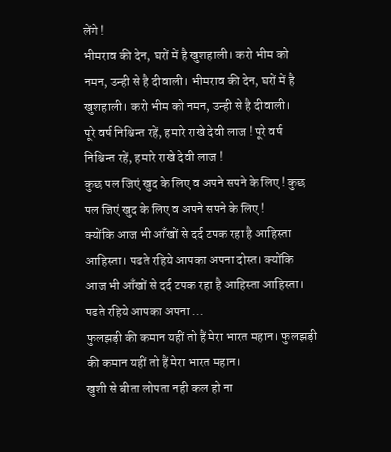लेंगे !
भीमराव की देन, घरों में है खुशहाली। करो भीम को नमन, उन्ही से है दीवाली। भीमराव की देन, घरों में है खुशहाली। करो भीम को नमन, उन्ही से है दीवाली।
पूरे वर्ष निश्चिन्त रहें, हमारे राखे देवी लाज ! पूरे वर्ष निश्चिन्त रहें, हमारे राखे देवी लाज !
कुछ पल जिएं खुद के लिए व अपने सपने के लिए ! कुछ पल जिएं खुद के लिए व अपने सपने के लिए !
क्योंकि आज भी आँखों से दर्द टपक रहा है आहिस्ता आहिस्ता। पढते रहिये आपका अपना दोस्त। क्योंकि आज भी आँखों से दर्द टपक रहा है आहिस्ता आहिस्ता। पढते रहिये आपका अपना ...
फुलझड़ी की कमान यहीं तो हैं मेरा भारत महान। फुलझड़ी की कमान यहीं तो हैं मेरा भारत महान।
खुशी से बीता लोपता नही कल हो ना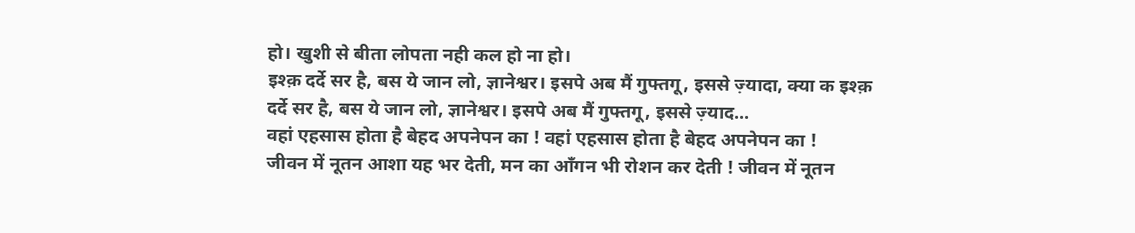हो। खुशी से बीता लोपता नही कल हो ना हो।
इश्क़ दर्दे सर है, बस ये जान लो, ज्ञानेश्वर। इसपे अब मैं गुफ्तगू, इससे ज़्यादा, क्या क इश्क़ दर्दे सर है, बस ये जान लो, ज्ञानेश्वर। इसपे अब मैं गुफ्तगू, इससे ज़्याद...
वहां एहसास होता है बेहद अपनेपन का ! वहां एहसास होता है बेहद अपनेपन का !
जीवन में नूतन आशा यह भर देती, मन का आँगन भी रोशन कर देती ! जीवन में नूतन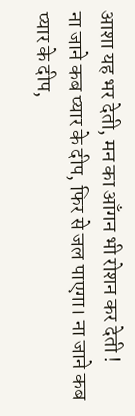आशा यह भर देती, मन का आँगन भी रोशन कर देती !
ना जाने कब प्यार के दीप, फिर से जल पाएगा। ना जाने कब प्यार के दीप,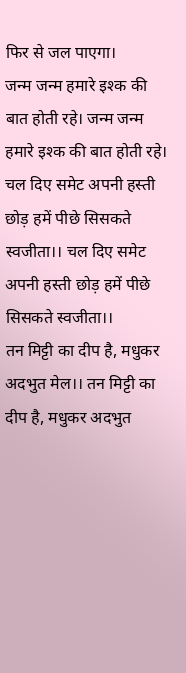फिर से जल पाएगा।
जन्म जन्म हमारे इश्क की बात होती रहे। जन्म जन्म हमारे इश्क की बात होती रहे।
चल दिए समेट अपनी हस्ती छोड़ हमें पीछे सिसकते स्वजीता।। चल दिए समेट अपनी हस्ती छोड़ हमें पीछे सिसकते स्वजीता।।
तन मिट्टी का दीप है, मधुकर अदभुत मेल।। तन मिट्टी का दीप है, मधुकर अदभुत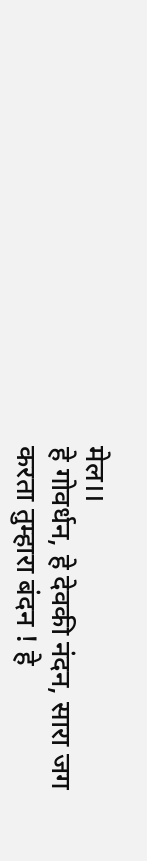मेल।।
हे गोवर्धन, हे देवकी नंदन, सारा जग करता तुम्हारा बंदन ! हे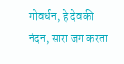गोवर्धन, हे देवकी नंदन, सारा जग करता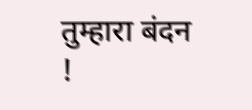तुम्हारा बंदन !